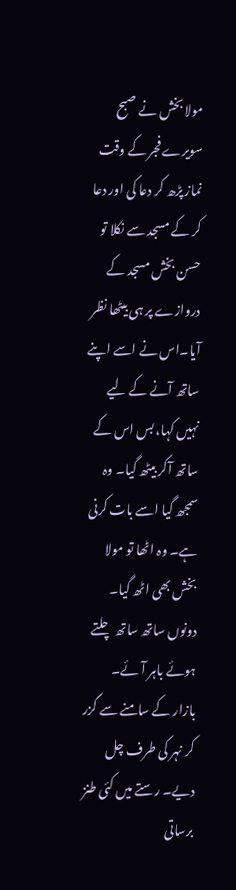مولا بخش نے صبح سویرے فجر کے وقت نماز پڑھ کر دعا کی اور دعا کر کے مسجد سے نکلا تو حسن بخش مسجد کے دروازے پر ہی بیٹھا نظر آیا۔اس نے اسے اپنے ساتھ آنے کے لیے نہیں کہا، بس اس کے ساتھ آکر بیٹھ گیا۔ وہ سمجھ گیا اسے بات کرنی ہے۔ وہ اٹھا تو مولا بخش بھی اٹھ گیا۔ دونوں ساتھ ساتھ چلتے ہوئے باہر آئے۔
بازار کے سامنے سے گزر کر نہر کی طرف چل دیے۔ رستے میں کئی طنز برساتی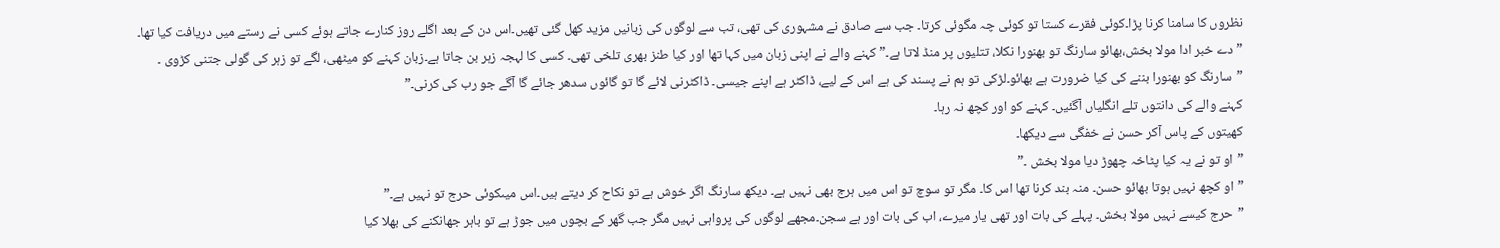نظروں کا سامنا کرنا پڑا۔کوئی فقرے کستا تو کوئی چہ مگوئی کرتا۔ جب سے صادق نے مشہوری کی تھی، تب سے لوگوں کی زبانیں مزید کھل گئی تھیں۔اس دن کے بعد اگلے روز کنارے جاتے ہوئے کسی نے رستے میں دریافت کیا تھا۔
”دے خبر ادا مولا بخش،بھائو سارنگ تو بھنورا نکلا، تتلیوں پر منڈ لاتا ہے۔” کہنے والے نے اپنی زبان میں کہا تھا اور کیا طنز بھری تلخی تھی۔ کسی کا لہجہ زہر بن جاتا ہے۔زبان کہنے کو میٹھی، لگے تو زہر کی گولی جتنی کڑوی ۔
”سارنگ کو بھنورا بننے کی کیا ضرورت ہے بھائو۔لڑکی تو ہم نے پسند کی ہے اس کے لیے، ڈاکٹر ہے اپنے جیسی۔ ڈاکٹرنی لائے گا تو گائوں سدھر جائے گا آگے جو رب کی کرنی۔”
کہنے والے کی دانتوں تلے انگلیاں آگئیں۔ کہنے کو اور کچھ نہ رہا۔
کھیتوں کے پاس آکر حسن نے خفگی سے دیکھا۔
”او تو نے یہ کیا پٹاخہ چھوڑ دیا مولا بخش ۔”
”او کچھ نہیں ہوتا بھائو حسن۔ منہ بند کرنا تھا اس کا۔ مگر تو سوچ تو اس میں ہرج بھی نہیں ہے۔ دیکھ سارنگ اگر خوش ہے تو نکاح کر دیتے ہیں۔اس میںکوئی حرج تو نہیں ہے۔”
”حرج کیسے نہیں مولا بخش۔ پہلے کی بات اور تھی یار میرے، اب کی بات اور ہے سجن۔مجھے لوگوں کی پرواہی نہیں مگر جب گھر کے بچوں میں جوڑ ہے تو باہر جھانکنے کی بھلا کیا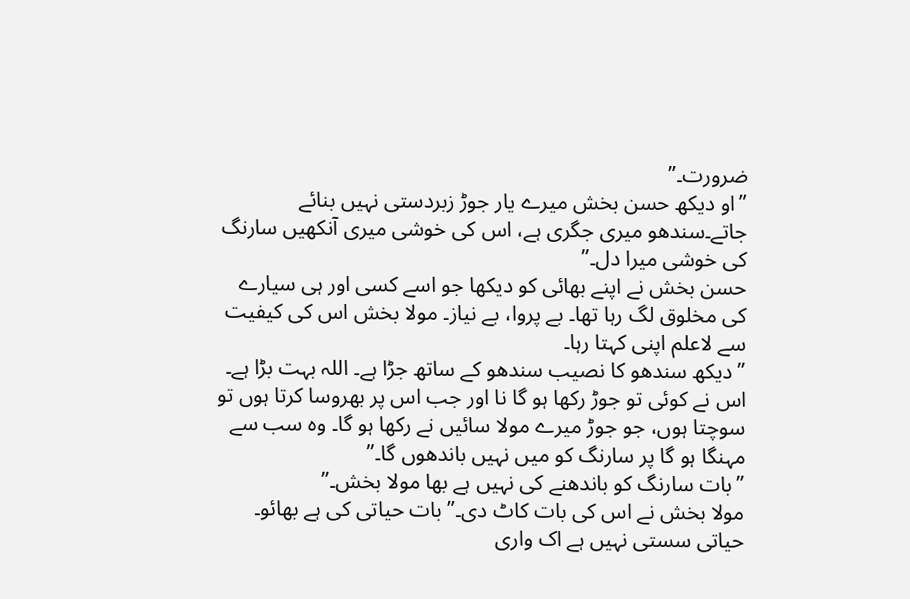ضرورت۔”
”او دیکھ حسن بخش میرے یار جوڑ زبردستی نہیں بنائے جاتے۔سندھو میری جگری ہے، اس کی خوشی میری آنکھیں سارنگ کی خوشی میرا دل۔”
حسن بخش نے اپنے بھائی کو دیکھا جو اسے کسی اور ہی سیارے کی مخلوق لگ رہا تھا۔ بے پروا، بے نیاز۔ مولا بخش اس کی کیفیت سے لاعلم اپنی کہتا رہا۔
”دیکھ سندھو کا نصیب سندھو کے ساتھ جڑا ہے۔ اللہ بہت بڑا ہے۔ اس نے کوئی تو جوڑ رکھا ہو گا نا اور جب اس پر بھروسا کرتا ہوں تو سوچتا ہوں، جو جوڑ میرے مولا سائیں نے رکھا ہو گا۔ وہ سب سے مہنگا ہو گا پر سارنگ کو میں نہیں باندھوں گا۔”
”بات سارنگ کو باندھنے کی نہیں ہے بھا مولا بخش۔”
مولا بخش نے اس کی بات کاٹ دی۔”بات حیاتی کی ہے بھائو۔ حیاتی سستی نہیں ہے اک واری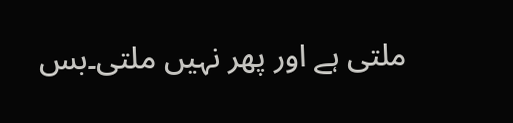ملتی ہے اور پھر نہیں ملتی۔بس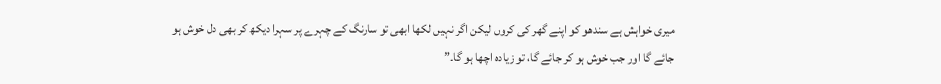میری خواہش ہے سندھو کو اپنے گھر کی کروں لیکن اگر نہیں لکھا ابھی تو سارنگ کے چہرے پر سہرا دیکھ کر بھی دل خوش ہو جائے گا اور جب خوش ہو کر جائے گا، تو زیادہ اچھا ہو گا۔”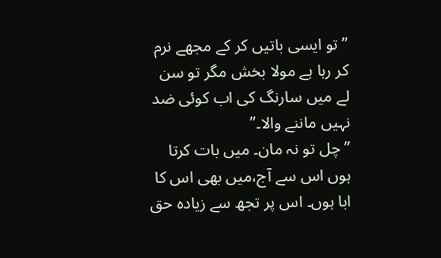”تو ایسی باتیں کر کے مجھے نرم کر رہا ہے مولا بخش مگر تو سن لے میں سارنگ کی اب کوئی ضد نہیں ماننے والا۔”
”چل تو نہ مان۔ میں بات کرتا ہوں اس سے آج،میں بھی اس کا ابا ہوں۔ اس پر تجھ سے زیادہ حق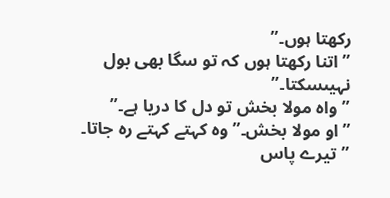رکھتا ہوں۔”
”اتنا رکھتا ہوں کہ تو سگا بھی بول نہیںسکتا۔”
”واہ مولا بخش تو دل کا دریا ہے۔”
”او مولا بخش۔” وہ کہتے کہتے رہ جاتا۔
”تیرے پاس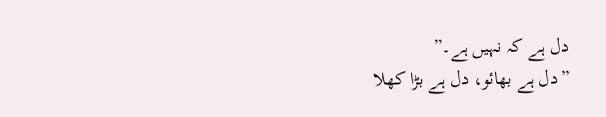دل ہے کہ نہیں ہے۔”
”دل ہے بھائو، دل ہے بڑا کھلا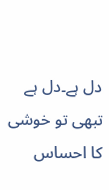دل ہے۔دل ہے تبھی تو خوشی کا احساس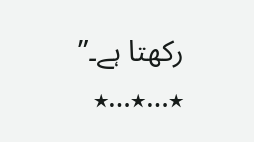رکھتا ہے۔”
٭…٭…٭